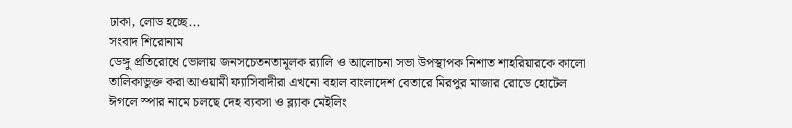ঢাকা, লোড হচ্ছে...
সংবাদ শিরোনাম
ডেঙ্গু প্রতিরোধে ভোলায় জনসচেতনতামূলক র‍্যালি ও আলোচনা সভা উপস্থাপক নিশাত শাহরিয়ারকে কালো তালিকাভুক্ত করা আওয়ামী ফ্যাসিবাদীরা এখনো বহাল বাংলাদেশ বেতারে মিরপুর মাজার রোডে হোটেল ঈগলে স্পার নামে চলছে দেহ ব্যবসা ও ব্ল্যাক মেইলিং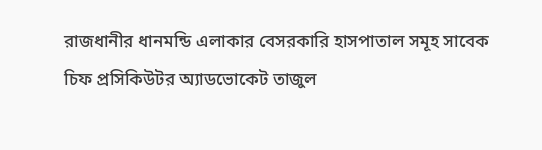রাজধানীর ধানমন্ডি এলাকার বেসরকারি হাসপাতাল সমূহ সাবেক চিফ প্রসিকিউটর অ্যাডভোকেট তাজুল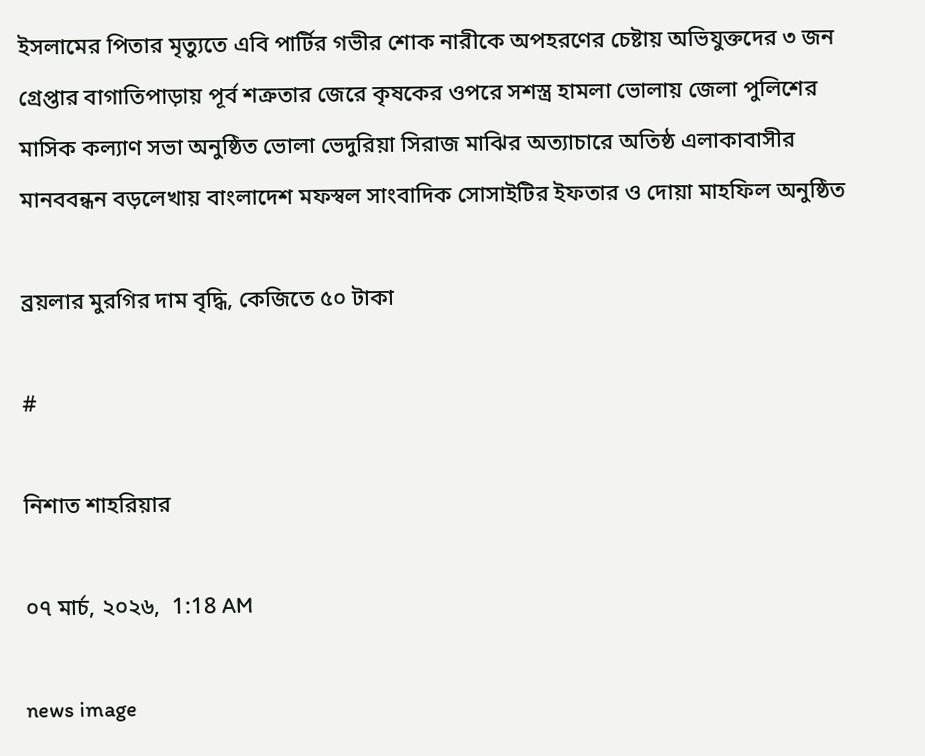ইসলামের পিতার মৃত্যুতে এবি পার্টির গভীর শোক নারীকে অপহরণের চেষ্টায় অভিযুক্তদের ৩ জন গ্রেপ্তার বাগাতিপাড়ায় পূর্ব শত্রুতার জেরে কৃষকের ওপরে সশস্ত্র হামলা ভোলায় জেলা পুলিশের মাসিক কল্যাণ সভা অনুষ্ঠিত ভোলা ভেদুরিয়া সিরাজ মাঝির অত্যাচারে অতিষ্ঠ এলাকাবাসীর মানববন্ধন বড়লেখায় বাংলাদেশ মফস্বল সাংবাদিক সোসাইটির ইফতার ও দোয়া মাহফিল অনুষ্ঠিত

ব্রয়লার মুরগির দাম বৃদ্ধি, কেজিতে ৫০ টাকা

#

নিশাত শাহরিয়ার

০৭ মার্চ, ২০২৬,  1:18 AM

news image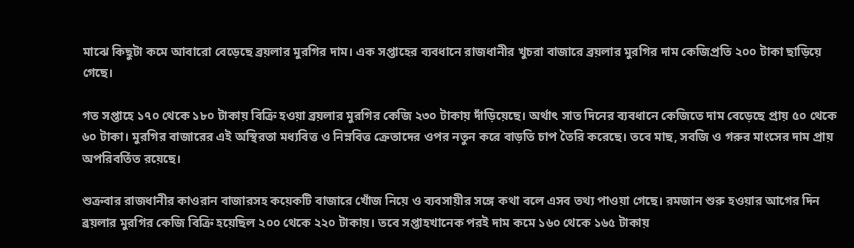মাঝে কিছুটা কমে আবারো বেড়েছে ব্রয়লার মুরগির দাম। এক সপ্তাহের ব্যবধানে রাজধানীর খুচরা বাজারে ব্রয়লার মুরগির দাম কেজিপ্রতি ২০০ টাকা ছাড়িয়ে গেছে।

গত সপ্তাহে ১৭০ থেকে ১৮০ টাকায় বিক্রি হওয়া ব্রয়লার মুরগির কেজি ২৩০ টাকায় দাঁড়িয়েছে। অর্থাৎ সাত দিনের ব্যবধানে কেজিতে দাম বেড়েছে প্রায় ৫০ থেকে ৬০ টাকা। মুরগির বাজারের এই অস্থিরতা মধ্যবিত্ত ও নিম্নবিত্ত ক্রেতাদের ওপর নতুন করে বাড়তি চাপ তৈরি করেছে। তবে মাছ, সবজি ও গরুর মাংসের দাম প্রায় অপরিবর্তিত রয়েছে।

শুক্রবার রাজধানীর কাওরান বাজারসহ কয়েকটি বাজারে খোঁজ নিয়ে ও ব্যবসায়ীর সঙ্গে কথা বলে এসব তথ্য পাওয়া গেছে। রমজান শুরু হওয়ার আগের দিন ব্রয়লার মুরগির কেজি বিক্রি হয়েছিল ২০০ থেকে ২২০ টাকায়। তবে সপ্তাহখানেক পরই দাম কমে ১৬০ থেকে ১৬৫ টাকায়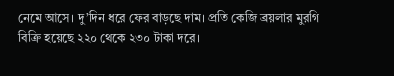নেমে আসে। দু’দিন ধরে ফের বাড়ছে দাম। প্রতি কেজি ব্রয়লার মুরগি বিক্রি হয়েছে ২২০ থেকে ২৩০ টাকা দরে।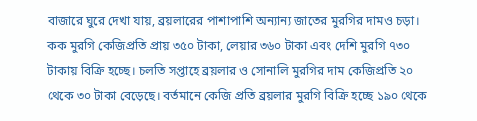বাজারে ঘুরে দেখা যায়, ব্রয়লারের পাশাপাশি অন্যান্য জাতের মুরগির দামও চড়া। কক মুরগি কেজিপ্রতি প্রায় ৩৫০ টাকা, লেয়ার ৩৬০ টাকা এবং দেশি মুরগি ৭৩০ টাকায় বিক্রি হচ্ছে। চলতি সপ্তাহে ব্রয়লার ও সোনালি মুরগির দাম কেজিপ্রতি ২০ থেকে ৩০ টাকা বেড়েছে। বর্তমানে কেজি প্রতি ব্রয়লার মুরগি বিক্রি হচ্ছে ১৯০ থেকে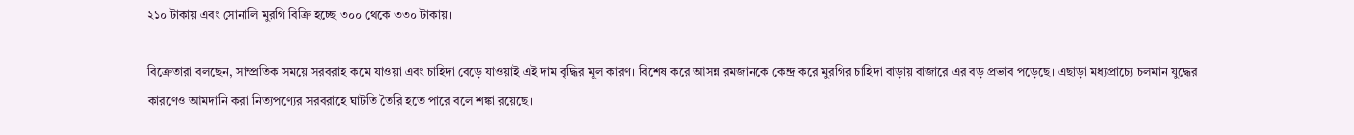২১০ টাকায় এবং সোনালি মুরগি বিক্রি হচ্ছে ৩০০ থেকে ৩৩০ টাকায়।

বিক্রেতারা বলছেন, সাম্প্রতিক সময়ে সরবরাহ কমে যাওয়া এবং চাহিদা বেড়ে যাওয়াই এই দাম বৃদ্ধির মূল কারণ। বিশেষ করে আসন্ন রমজানকে কেন্দ্র করে মুরগির চাহিদা বাড়ায় বাজারে এর বড় প্রভাব পড়েছে। এছাড়া মধ্যপ্রাচ্যে চলমান যুদ্ধের কারণেও আমদানি করা নিত্যপণ্যের সরবরাহে ঘাটতি তৈরি হতে পারে বলে শঙ্কা রয়েছে।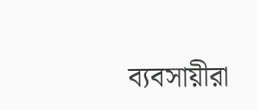ব্যবসায়ীরা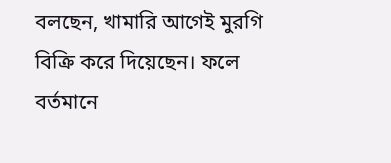বলছেন, খামারি আগেই মুরগি বিক্রি করে দিয়েছেন। ফলে বর্তমানে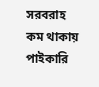সরবরাহ কম থাকায় পাইকারি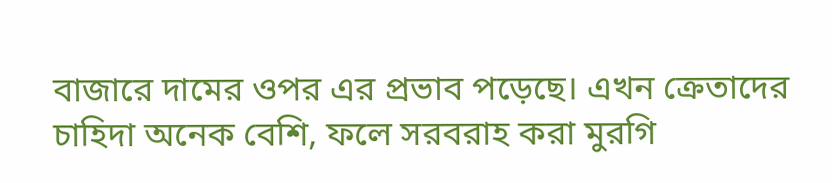বাজারে দামের ওপর এর প্রভাব পড়েছে। এখন ক্রেতাদের চাহিদা অনেক বেশি, ফলে সরবরাহ করা মুরগি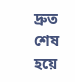দ্রুত শেষ হয়ে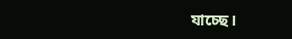যাচ্ছে।